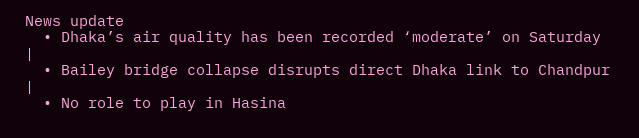News update
  • Dhaka’s air quality has been recorded ‘moderate’ on Saturday     |
  • Bailey bridge collapse disrupts direct Dhaka link to Chandpur     |
  • No role to play in Hasina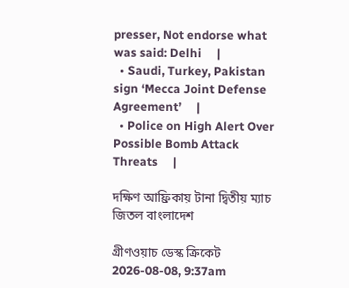presser, Not endorse what was said: Delhi     |
  • Saudi, Turkey, Pakistan sign ‘Mecca Joint Defense Agreement’     |
  • Police on High Alert Over Possible Bomb Attack Threats     |

দক্ষিণ আফ্রিকায় টানা দ্বিতীয় ম্যাচ জিতল বাংলাদেশ

গ্রীণওয়াচ ডেস্ক ক্রিকেট 2026-08-08, 9:37am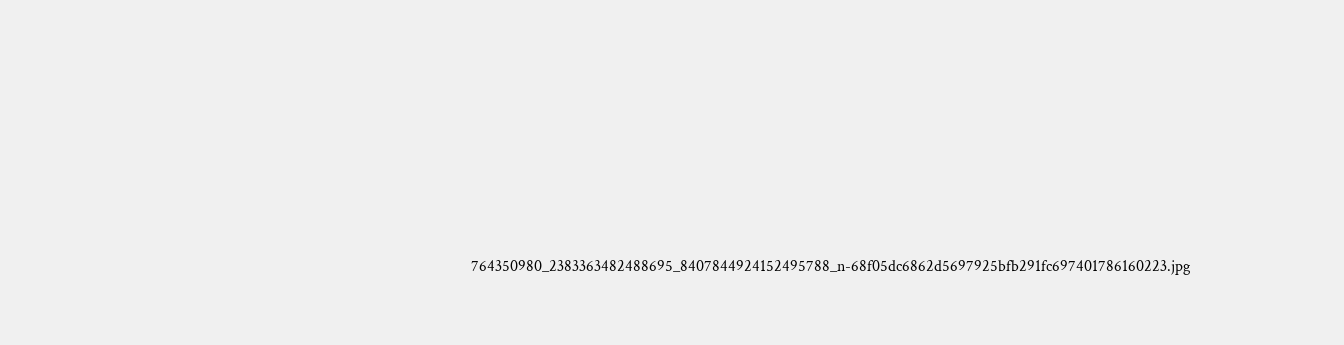764350980_2383363482488695_8407844924152495788_n-68f05dc6862d5697925bfb291fc697401786160223.jpg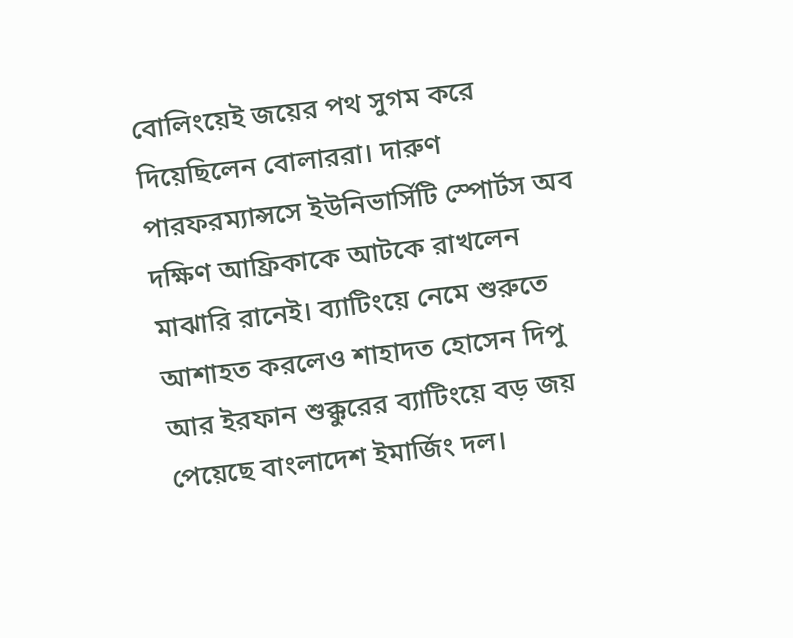বোলিংয়েই জয়ের পথ সুগম করে দিয়েছিলেন বোলাররা। দারুণ পারফরম্যান্সসে ইউনিভার্সিটি স্পোর্টস অব দক্ষিণ আফ্রিকাকে আটকে রাখলেন মাঝারি রানেই। ব্যাটিংয়ে নেমে শুরুতে আশাহত করলেও শাহাদত হোসেন দিপু আর ইরফান শুক্কুরের ব্যাটিংয়ে বড় জয় পেয়েছে বাংলাদেশ ইমার্জিং দল।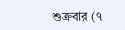শুক্রবার (৭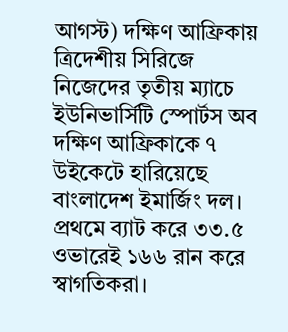আগস্ট) দক্ষিণ আফ্রিকায় ত্রিদেশীয় সিরিজে নিজেদের তৃতীয় ম্যাচে ইউনিভার্সিটি স্পোর্টস অব দক্ষিণ আফ্রিকাকে ৭ উইকেটে হারিয়েছে বাংলাদেশ ইমার্জিং দল। প্রথমে ব্যাট করে ৩৩.৫ ওভারেই ১৬৬ রান করে স্বাগতিকরা।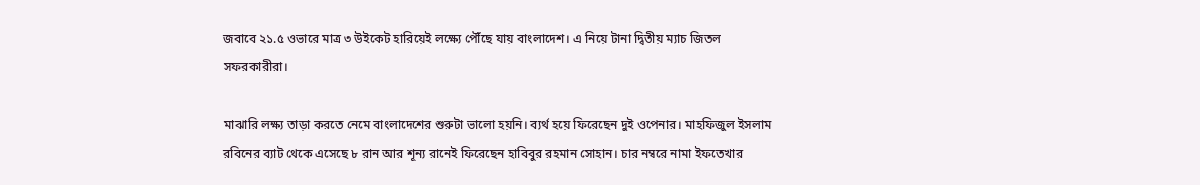জবাবে ২১.৫ ওভারে মাত্র ৩ উইকেট হারিয়েই লক্ষ্যে পৌঁছে যায় বাংলাদেশ। এ নিয়ে টানা দ্বিতীয় ম্যাচ জিতল সফরকারীরা।

মাঝারি লক্ষ্য তাড়া করতে নেমে বাংলাদেশের শুরুটা ভালো হয়নি। ব্যর্থ হয়ে ফিরেছেন দুই ওপেনার। মাহফিজুল ইসলাম রবিনের ব্যাট থেকে এসেছে ৮ রান আর শূন্য রানেই ফিরেছেন হাবিবুর রহমান সোহান। চার নম্বরে নামা ইফতেখার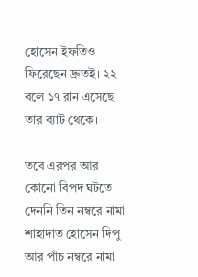হোসেন ইফতিও ফিরেছেন দ্রুতই। ২২ বলে ১৭ রান এসেছে তার ব্যাট থেকে।

তবে এরপর আর কোনো বিপদ ঘটতে দেননি তিন নম্বরে নামা শাহাদাত হোসেন দিপু আর পাঁচ নম্বরে নামা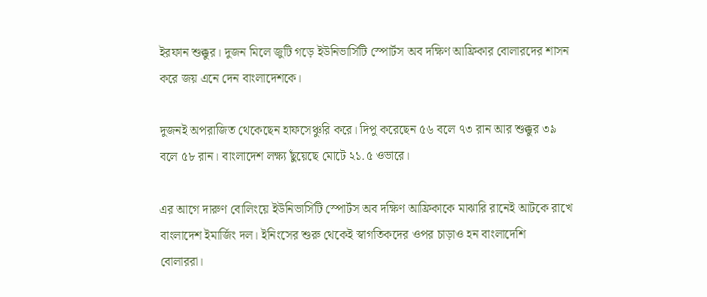ইরফান শুক্কুর। দুজন মিলে জুটি গড়ে ইউনিভার্সিটি স্পোর্টস অব দক্ষিণ আফ্রিকার বোলারদের শাসন করে জয় এনে দেন বাংলাদেশকে।

দুজনই অপরাজিত থেকেছেন হাফসেঞ্চুরি করে। দিপু করেছেন ৫৬ বলে ৭৩ রান আর শুক্কুর ৩৯ বলে ৫৮ রান। বাংলাদেশ লক্ষ্য ছুঁয়েছে মোটে ২১.৫ ওভারে।

এর আগে দারুণ বোলিংয়ে ইউনিভার্সিটি স্পোর্টস অব দক্ষিণ আফ্রিকাকে মাঝারি রানেই আটকে রাখে বাংলাদেশ ইমার্জিং দল। ইনিংসের শুরু থেকেই স্বাগতিকদের ওপর চাড়াও হন বাংলাদেশি বোলাররা।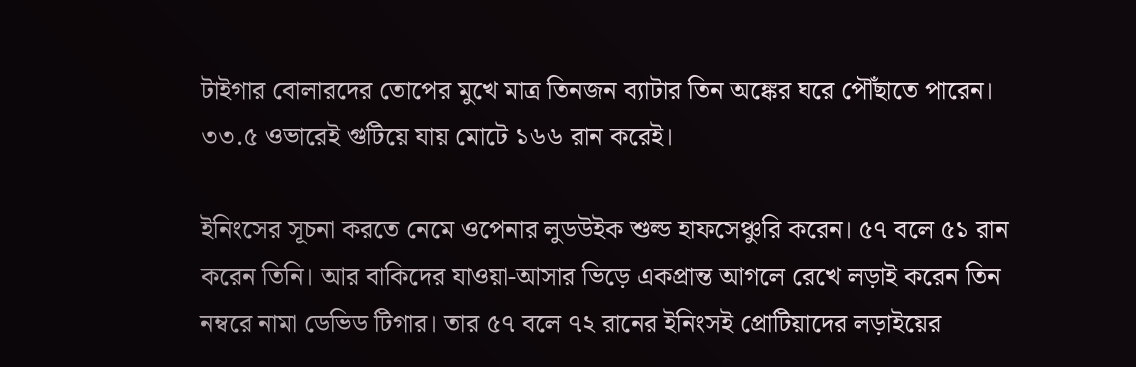টাইগার বোলারদের তোপের মুখে মাত্র তিনজন ব্যাটার তিন অঙ্কের ঘরে পৌঁছাতে পারেন। ৩৩.৫ ওভারেই গুটিয়ে যায় মোটে ১৬৬ রান করেই।

ইনিংসের সূচনা করতে নেমে ওপেনার লুডউইক শুল্ড হাফসেঞ্চুরি করেন। ৫৭ বলে ৫১ রান করেন তিনি। আর বাকিদের যাওয়া-আসার ভিড়ে একপ্রান্ত আগলে রেখে লড়াই করেন তিন নম্বরে নামা ডেভিড টিগার। তার ৫৭ বলে ৭২ রানের ইনিংসই প্রোটিয়াদের লড়াইয়ের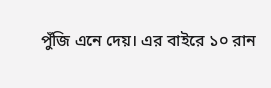পুঁজি এনে দেয়। এর বাইরে ১০ রান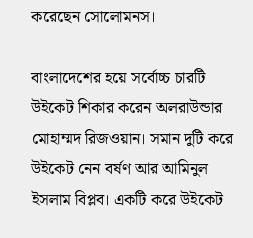করেছেন সোলোমনস।

বাংলাদেশের হয়ে সর্বোচ্চ চারটি উইকেট শিকার করেন অলরাউন্ডার মোহাম্মদ রিজওয়ান। সমান দুটি করে উইকেট নেন বর্ষণ আর আমিনুল ইসলাম বিপ্লব। একটি করে উইকেট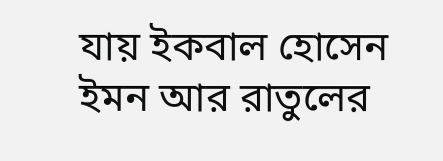যায় ইকবাল হোসেন ইমন আর রাতুলের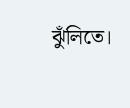ঝুঁলিতে।